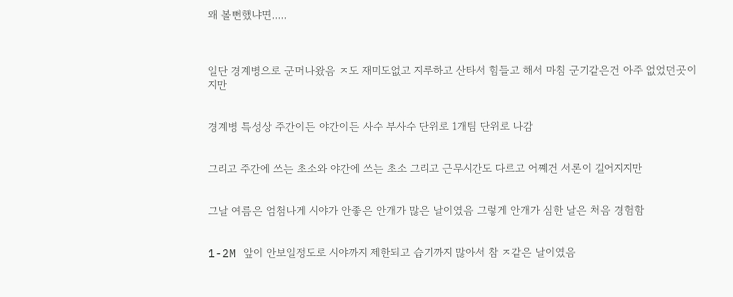왜 볼뻔했냐면.....



일단 경계병으로 군머나왔음 ㅈ도 재미도없고 지루하고 산타서 힘들고 해서 마침 군기같은건 아주 없었던곳이지만


경계병 특성상 주간이든 야간이든 사수 부사수 단위로 1개팀 단위로 나감


그리고 주간에 쓰는 초소와 야간에 쓰는 초소 그리고 근무시간도 다르고 어쪠건 서론이 길어지지만


그날 여름은 엄첨나게 시야가 안좋은 안개가 많은 날이였음 그렇게 안개가 심한 날은 처음 경험함


1-2M 앞이 안보일정도로 시야까지 제한되고 습기까지 많아서 참 ㅈ같은 날이였음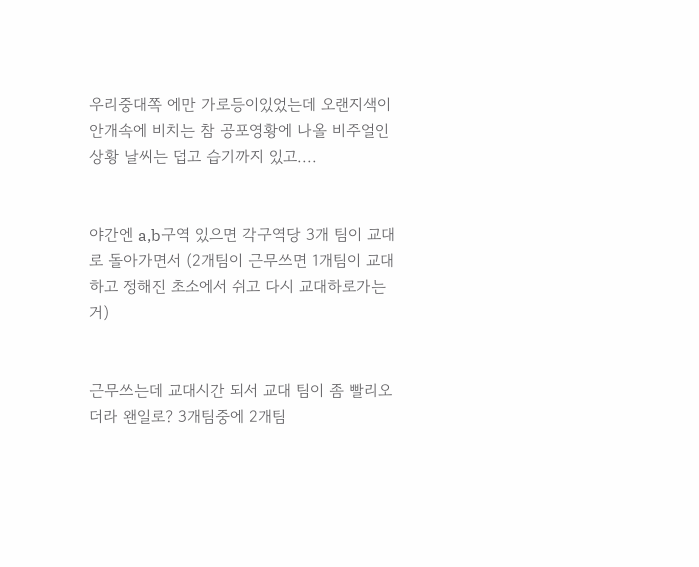우리중대쪽 에만 가로등이있었는데 오랜지색이 안개속에 비치는 참 공포영황에 나올 비주얼인 상황 날씨는 덥고 습기까지 있고....


야간엔 a,b구역 있으면 각구역당 3개 팀이 교대로 돌아가면서 (2개팀이 근무쓰면 1개팀이 교대하고 정해진 초소에서 쉬고 다시 교대하로가는거)


근무쓰는데 교대시간 되서 교대 팀이 좀 빨리오더라 왠일로? 3개팀중에 2개팀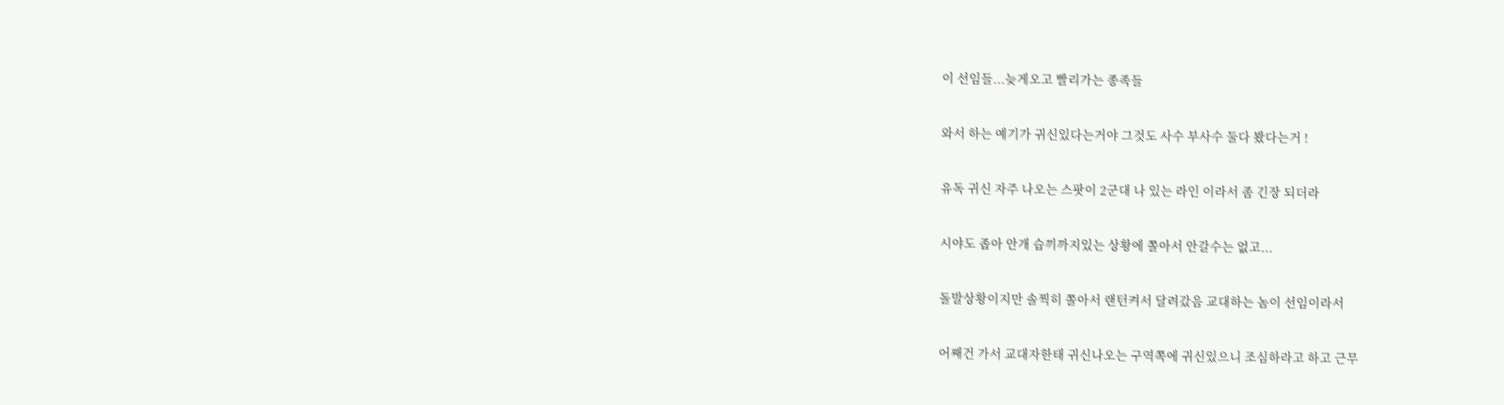이 선임들...늦게오고 빨리가는 종족들


와서 하는 예기가 귀신있다는거야 그것도 사수 부사수 둘다 봤다는거 !


유독 귀신 자주 나오는 스팟이 2군대 나 있는 라인 이라서 좀 긴장 되더라


시야도 좁아 안개 습끼까지있는 상황에 쫄아서 안갈수는 없고...


돌발상황이지만 솔찍히 쫄아서 랜턴켜서 달려갔음 교대하는 놈이 선임이라서


어째건 가서 교대자한태 귀신나오는 구역쪽에 귀신있으니 조심하라고 하고 근무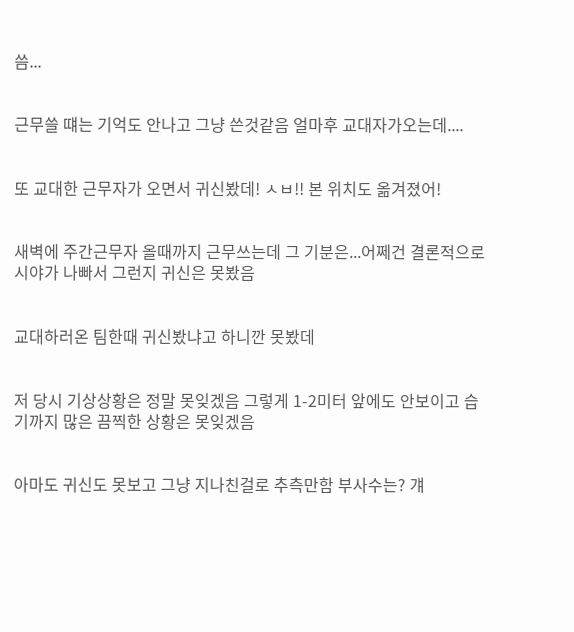씀...


근무쓸 떄는 기억도 안나고 그냥 쓴것같음 얼마후 교대자가오는데....


또 교대한 근무자가 오면서 귀신봤데! ㅅㅂ!! 본 위치도 옮겨졌어!


새벽에 주간근무자 올때까지 근무쓰는데 그 기분은...어쩨건 결론적으로 시야가 나빠서 그런지 귀신은 못봤음


교대하러온 팀한때 귀신봤냐고 하니깐 못봤데


저 당시 기상상황은 정말 못잊겠음 그렇게 1-2미터 앞에도 안보이고 습기까지 많은 끔찍한 상황은 못잊겠음


아마도 귀신도 못보고 그냥 지나친걸로 추측만함 부사수는? 걔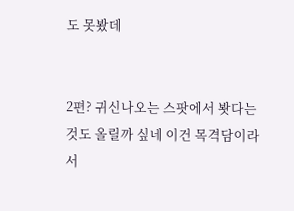도 못봤데


2편? 귀신나오는 스팟에서 봣다는것도 올릴까 싶네 이건 목격담이라서